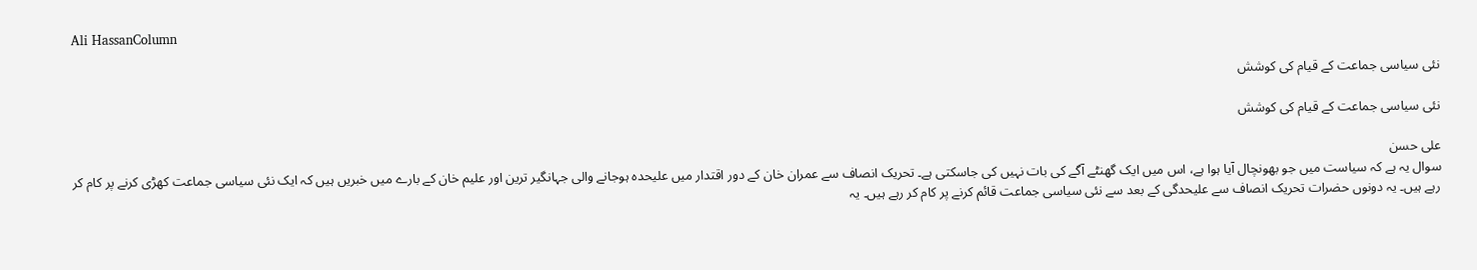Ali HassanColumn

نئی سیاسی جماعت کے قیام کی کوشش

نئی سیاسی جماعت کے قیام کی کوشش

علی حسن
سوال یہ ہے کہ سیاست میں جو بھونچال آیا ہوا ہے، اس میں ایک گھنٹے آگے کی بات نہیں کی جاسکتی ہے۔ تحریک انصاف سے عمران خان کے دور اقتدار میں علیحدہ ہوجانے والی جہانگیر ترین اور علیم خان کے بارے میں خبریں ہیں کہ ایک نئی سیاسی جماعت کھڑی کرنے پر کام کر رہے ہیں۔ یہ دونوں حضرات تحریک انصاف سے علیحدگی کے بعد سے نئی سیاسی جماعت قائم کرنے پر کام کر رہے ہیں۔ یہ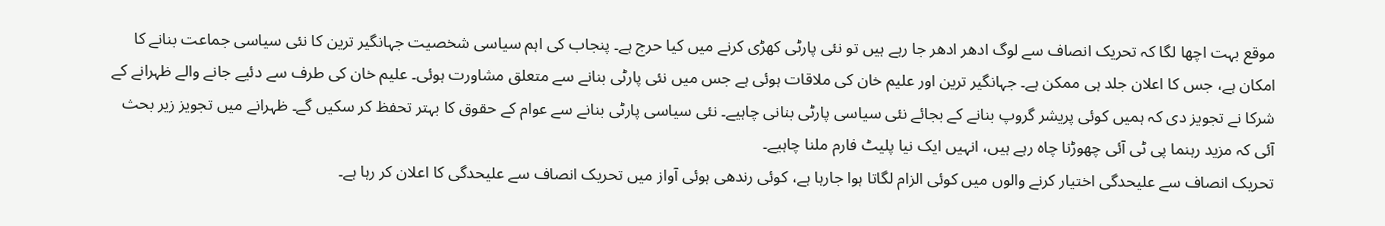موقع بہت اچھا لگا کہ تحریک انصاف سے لوگ ادھر ادھر جا رہے ہیں تو نئی پارٹی کھڑی کرنے میں کیا حرج ہے۔ پنجاب کی اہم سیاسی شخصیت جہانگیر ترین کا نئی سیاسی جماعت بنانے کا امکان ہے، جس کا اعلان جلد ہی ممکن ہے۔ جہانگیر ترین اور علیم خان کی ملاقات ہوئی ہے جس میں نئی پارٹی بنانے سے متعلق مشاورت ہوئی۔ علیم خان کی طرف سے دئیے جانے والے ظہرانے کے شرکا نے تجویز دی کہ ہمیں کوئی پریشر گروپ بنانے کے بجائے نئی سیاسی پارٹی بنانی چاہیے۔ نئی سیاسی پارٹی بنانے سے عوام کے حقوق کا بہتر تحفظ کر سکیں گے۔ ظہرانے میں تجویز زیر بحث آئی کہ مزید رہنما پی ٹی آئی چھوڑنا چاہ رہے ہیں، انہیں ایک نیا پلیٹ فارم ملنا چاہیے۔
تحریک انصاف سے علیحدگی اختیار کرنے والوں میں کوئی الزام لگاتا ہوا جارہا ہے، کوئی رندھی ہوئی آواز میں تحریک انصاف سے علیحدگی کا اعلان کر رہا ہے۔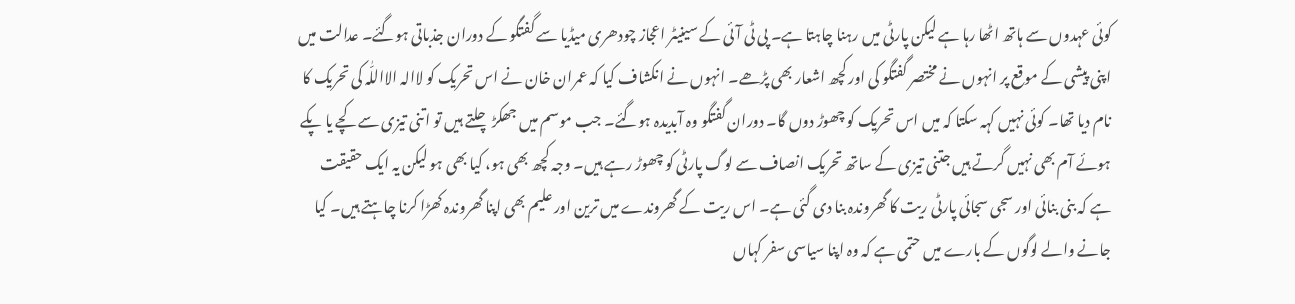کوئی عہدوں سے ہاتھ اٹھا رہا ہے لیکن پارٹی میں رہنا چاہتا ہے۔ پی ٹی آئی کے سینیٹر اعجاز چودھری میڈیا سے گفتگو کے دوران جذباتی ہوگئے۔ عدالت میں اپنی پیشی کے موقع پر انہوں نے مختصر گفتگو کی اور کچھ اشعار بھی پڑھے۔ انہوں نے انکشاف کیا کہ عمران خان نے اس تحریک کو لاالہ الااللّٰہ کی تحریک کا نام دیا تھا۔ کوئی نہیں کہہ سکتا کہ میں اس تحریک کو چھوڑ دوں گا۔ دوران گفتگو وہ آبدیدہ ہوگئے۔ جب موسم میں جھکڑ چلتے ہیں تو اتنی تیزی سے کچے یا پکے ہوئے آم بھی نہیں گرتے ہیں جتنی تیزی کے ساتھ تحریک انصاف سے لوگ پارٹی کو چھوڑ رہے ہیں۔ وجہ کچھ بھی ہو، کیا بھی ہو لیکن یہ ایک حقیقت ہے کہ بنی بنائی اور سجی سجائی پارٹی ریت کا گھروندہ بنا دی گئی ہے۔ اس ریت کے گھروندے میں ترین اور علیم بھی اپنا گھروندہ کھڑا کرنا چاہتے ہیں۔ کیا جانے والے لوگوں کے بارے میں حتمی ہے کہ وہ اپنا سیاسی سفر کہاں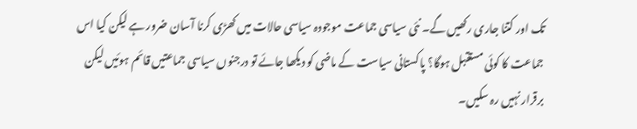تک اور کتنا جاری رکھیں گے۔ نئی سیاسی جماعت موجودہ سیاسی حالات میں کھڑی کرنا آسان ضرور ہے لیکن کیا اس جماعت کا کوئی مستقبل ہوگا؟ پاکستانی سیاست کے ماضی کو دیکھا جائے تو درجنوں سیاسی جماعتیں قائم ہوئیں لیکن برقرار نہیں رہ سکیں۔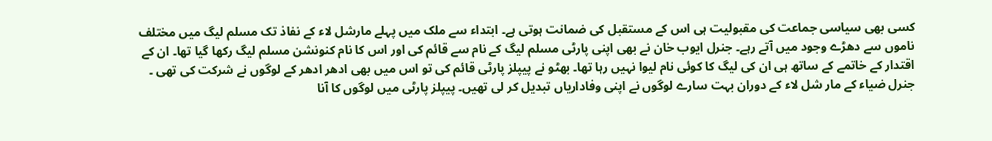کسی بھی سیاسی جماعت کی مقبولیت ہی اس کے مستقبل کی ضمانت ہوتی ہے۔ ابتداء سے ملک میں پہلے مارشل لاء کے نفاذ تک مسلم لیگ میں مختلف ناموں سے دھڑے وجود میں آتے رہے۔ جنرل ایوب خان نے بھی اپنی پارٹی مسلم لیگ کے نام سے قائم کی اور اس کا نام کنونشن مسلم لیگ رکھا گیا تھا۔ ان کے اقتدار کے خاتمے کے ساتھ ہی ان کی لیگ کا کوئی نام لیوا نہیں رہا تھا۔ بھٹو نے پیپلز پارٹی قائم کی تو اس میں بھی ادھر ادھر کے لوگوں نے شرکت کی تھی ۔ جنرل ضیاء کے مار شل لاء کے دوران بہت سارے لوگوں نے اپنی وفاداریاں تبدیل کر لی تھیں۔ پیپلز پارٹی میں لوگوں کا آنا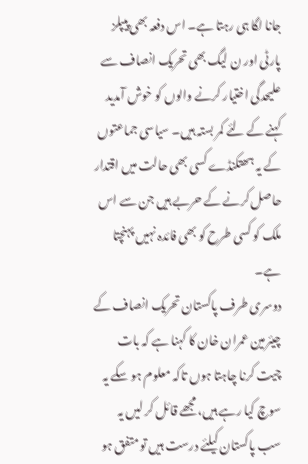جانا لگا ہی رہتا ہے۔ اس دفعہ بھی پیپلز پارٹی اور ن لیگ بھی تحریک انصاف سے علیحدگی اختیار کرنے والوں کو خوش آمدید کہنے کے لئے کمر بستہ ہیں۔ سیاسی جماعتوں کے یہ ہھتکنڈے کسی بھی حالت میں اقتدار حاصل کرنے کے حربے ہیں جن سے اس ملک کو کسی طرح کو بھی فائدہ نہیں پہنچتا ہے۔
دوسری طرف پاکستان تحریک انصاف کے چیئرمین عمران خان کا کہنا ہے کہ بات چیت کرنا چاہتا ہوں تاکہ معلوم ہو سکے یہ سوچ کیا رہے ہیں، مجھے قائل کر لیں یہ سب پاکستان کیلئے درست ہیں تو متفق ہو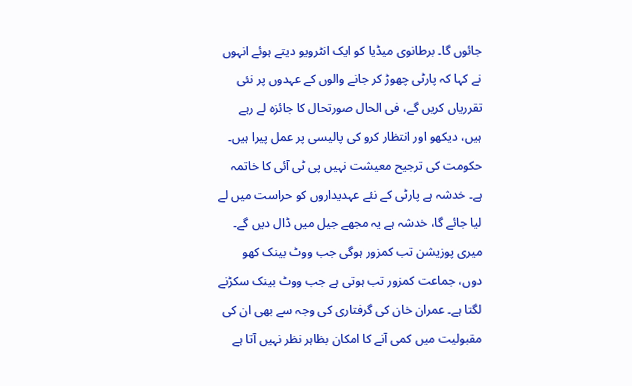جائوں گا۔ برطانوی میڈیا کو ایک انٹرویو دیتے ہوئے انہوں نے کہا کہ پارٹی چھوڑ کر جانے والوں کے عہدوں پر نئی تقرریاں کریں گے، فی الحال صورتحال کا جائزہ لے رہے ہیں، دیکھو اور انتظار کرو کی پالیسی پر عمل پیرا ہیں۔ حکومت کی ترجیح معیشت نہیں پی ٹی آئی کا خاتمہ ہے۔ خدشہ ہے پارٹی کے نئے عہدیداروں کو حراست میں لے لیا جائے گا، خدشہ ہے یہ مجھے جیل میں ڈال دیں گے۔ میری پوزیشن تب کمزور ہوگی جب ووٹ بینک کھو دوں، جماعت کمزور تب ہوتی ہے جب ووٹ بینک سکڑنے لگتا ہے۔ عمران خان کی گرفتاری کی وجہ سے بھی ان کی مقبولیت میں کمی آنے کا امکان بظاہر نظر نہیں آتا ہے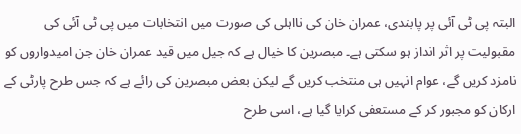البتہ پی ٹی آئی پر پابندی، عمران خان کی نااہلی کی صورت میں انتخابات میں پی ٹی آئی کی مقبولیت پر اثر انداز ہو سکتی ہے۔ مبصرین کا خیال ہے کہ جیل میں قید عمران خان جن امیدواروں کو نامزد کریں گے، عوام انہیں ہی منتخب کریں گے لیکن بعض مبصرین کی رائے ہے کہ جس طرح پارٹی کے ارکان کو مجبور کر کے مستعفی کرایا گیا ہے، اسی طرح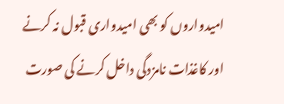امیدواروں کو بھی امیدواری قبول نہ کرنے اور کاغذات نامزدگی داخل کرنے کی صورت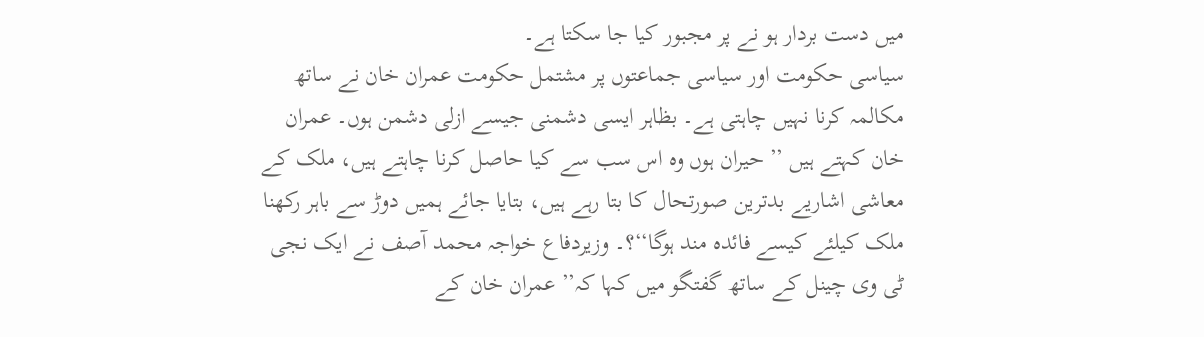میں دست بردار ہو نے پر مجبور کیا جا سکتا ہے۔
سیاسی حکومت اور سیاسی جماعتوں پر مشتمل حکومت عمران خان نے ساتھ مکالمہ کرنا نہیں چاہتی ہے۔ بظاہر ایسی دشمنی جیسے ازلی دشمن ہوں۔ عمران خان کہتے ہیں ’’ حیران ہوں وہ اس سب سے کیا حاصل کرنا چاہتے ہیں، ملک کے معاشی اشاریے بدترین صورتحال کا بتا رہے ہیں، بتایا جائے ہمیں دوڑ سے باہر رکھنا ملک کیلئے کیسے فائدہ مند ہوگا‘‘؟۔ وزیردفاع خواجہ محمد آصف نے ایک نجی ٹی وی چینل کے ساتھ گفتگو میں کہا کہ’’ عمران خان کے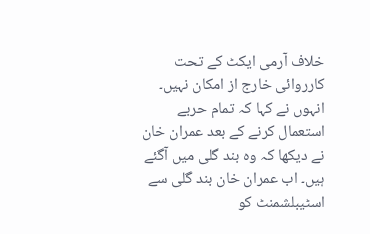خلاف آرمی ایکٹ کے تحت کارروائی خارج از امکان نہیں۔ انہوں نے کہا کہ تمام حربے استعمال کرنے کے بعد عمران خان نے دیکھا کہ وہ بند گلی میں آگئے ہیں۔ اب عمران خان بند گلی سے اسٹیبلشمنٹ کو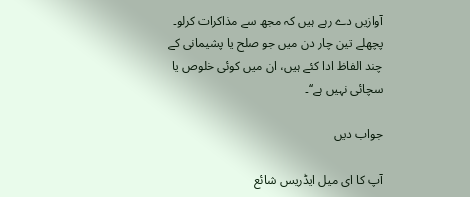آوازیں دے رہے ہیں کہ مجھ سے مذاکرات کرلو۔ پچھلے تین چار دن میں جو صلح یا پشیمانی کے چند الفاظ ادا کئے ہیں، ان میں کوئی خلوص یا سچائی نہیں ہے‘‘۔

جواب دیں

آپ کا ای میل ایڈریس شائع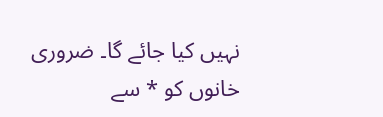نہیں کیا جائے گا۔ ضروری خانوں کو * سے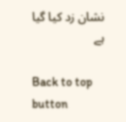نشان زد کیا گیا ہے

Back to top button